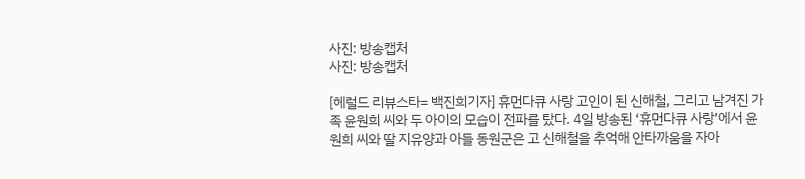사진: 방송캡처
사진: 방송캡처

[헤럴드 리뷰스타= 백진희기자] 휴먼다큐 사랑 고인이 된 신해철, 그리고 남겨진 가족 윤원희 씨와 두 아이의 모습이 전파를 탔다. 4일 방송된 ‘휴먼다큐 사랑’에서 윤원희 씨와 딸 지유양과 아들 동원군은 고 신해철을 추억해 안타까움을 자아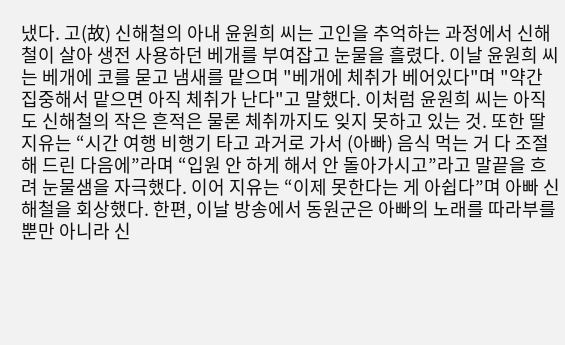냈다. 고(故) 신해철의 아내 윤원희 씨는 고인을 추억하는 과정에서 신해철이 살아 생전 사용하던 베개를 부여잡고 눈물을 흘렸다. 이날 윤원희 씨는 베개에 코를 묻고 냄새를 맡으며 "베개에 체취가 베어있다"며 "약간 집중해서 맡으면 아직 체취가 난다"고 말했다. 이처럼 윤원희 씨는 아직도 신해철의 작은 흔적은 물론 체취까지도 잊지 못하고 있는 것. 또한 딸 지유는 “시간 여행 비행기 타고 과거로 가서 (아빠) 음식 먹는 거 다 조절해 드린 다음에”라며 “입원 안 하게 해서 안 돌아가시고”라고 말끝을 흐려 눈물샘을 자극했다. 이어 지유는 “이제 못한다는 게 아쉽다”며 아빠 신해철을 회상했다. 한편, 이날 방송에서 동원군은 아빠의 노래를 따라부를 뿐만 아니라 신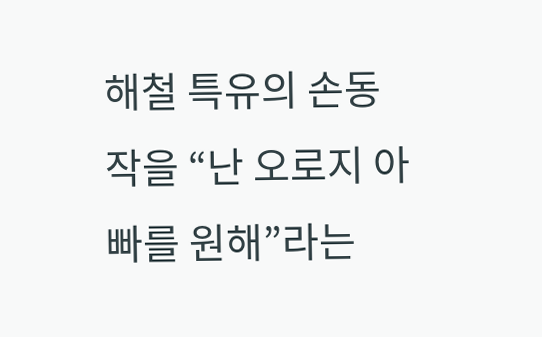해철 특유의 손동작을 “난 오로지 아빠를 원해”라는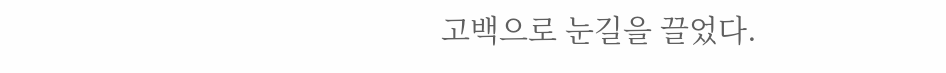고백으로 눈길을 끌었다.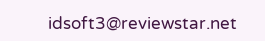idsoft3@reviewstar.net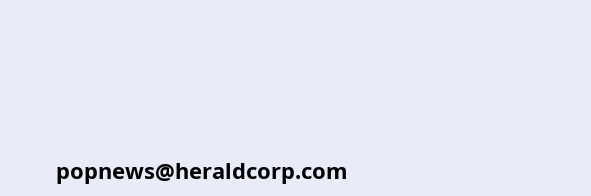popnews@heraldcorp.com